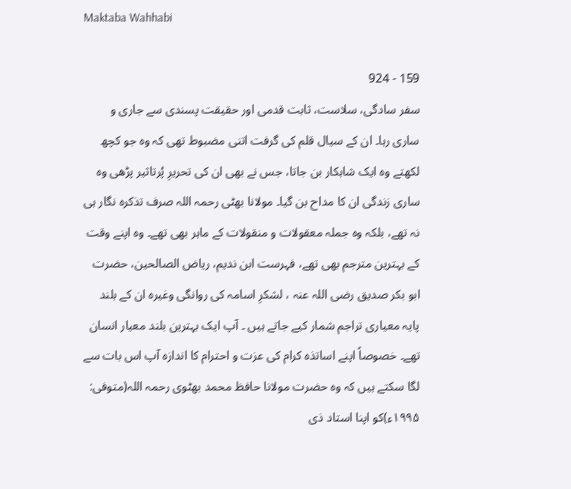Maktaba Wahhabi

159 - 924
سفر سادگی، سلاست، ثابت قدمی اور حقیقت پسندی سے جاری و ساری رہا۔ ان کے سیال قلم کی گرفت اتنی مضبوط تھی کہ وہ جو کچھ لکھتے وہ ایک شاہکار بن جاتا، جس نے بھی ان کی تحریرِ پُرتاثیر پڑھی وہ ساری زندگی ان کا مداح بن گیا۔ مولانا بھٹی رحمہ اللہ صرف تذکرہ نگار ہی نہ تھے، بلکہ وہ جملہ معقولات و منقولات کے ماہر بھی تھے۔ وہ اپنے وقت کے بہترین مترجم بھی تھے، فہرست ابن ندیم، ریاض الصالحین، حضرت ابو بکر صدیق رضی اللہ عنہ ، لشکرِ اسامہ کی روانگی وغیرہ ان کے بلند پایہ معیاری تراجم شمار کیے جاتے ہیں ۔ آپ ایک بہترین بلند معیار انسان تھے۔ خصوصاً اپنے اساتذہ کرام کی عزت و احترام کا اندازہ آپ اس بات سے لگا سکتے ہیں کہ وہ حضرت مولانا حافظ محمد بھٹوی رحمہ اللہ(متوفی: ۱۹۹۵ء)کو اپنا استاد ذی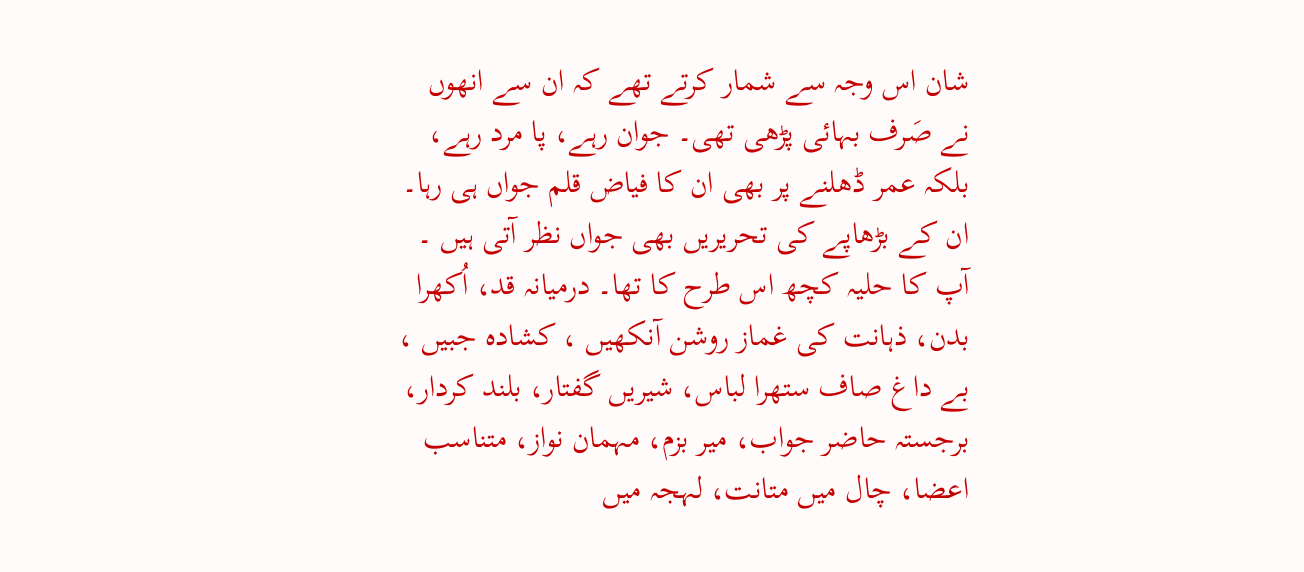شان اس وجہ سے شمار کرتے تھے کہ ان سے انھوں نے صَرف بہائی پڑھی تھی۔ جوان رہے، پا مرد رہے، بلکہ عمر ڈھلنے پر بھی ان کا فیاض قلم جواں ہی رہا۔ ان کے بڑھاپے کی تحریریں بھی جواں نظر آتی ہیں ۔ آپ کا حلیہ کچھ اس طرح کا تھا۔ درمیانہ قد، اُکھرا بدن، ذہانت کی غماز روشن آنکھیں ، کشادہ جبیں ، بے داغ صاف ستھرا لباس، شیریں گفتار، بلند کردار، برجستہ حاضر جواب، میر بزم، مہمان نواز، متناسب اعضا، چال میں متانت، لہجہ میں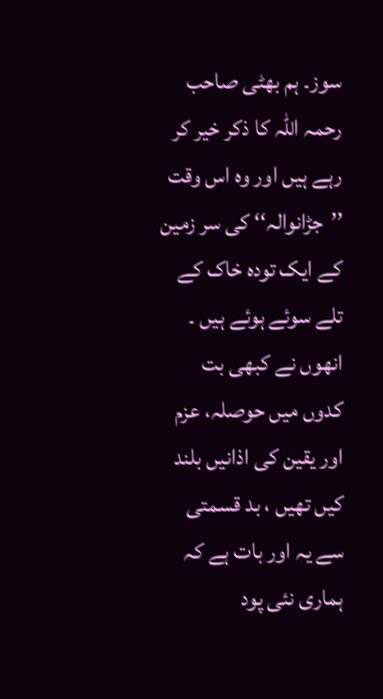سوز۔ ہم بھٹی صاحب رحمہ اللہ کا ذکر خیر کر رہے ہیں اور وہ اس وقت ’’جڑانوالہ‘‘ کی سر زمین کے ایک تودہ خاک کے تلے سوئے ہوئے ہیں ۔ انھوں نے کبھی بت کدوں میں حوصلہ، عزم اور یقین کی اذانیں بلند کیں تھیں ، بد قسمتی سے یہ اور بات ہے کہ ہماری نئی پود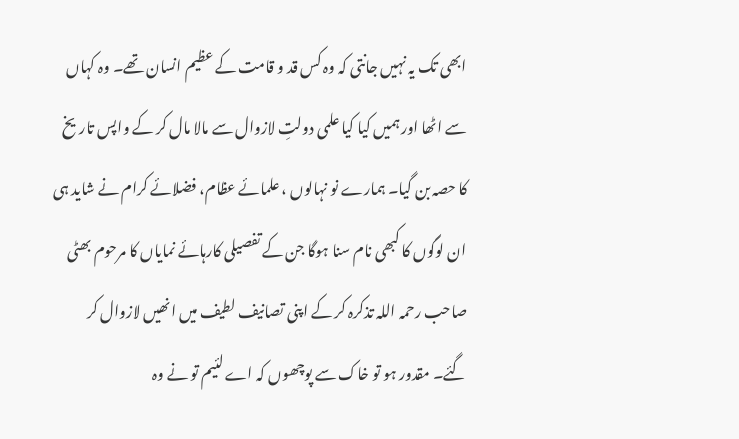ابھی تک یہ نہیں جانتی کہ وہ کس قد و قامت کے عظیم انسان تھے۔ وہ کہاں سے اٹھا اور ہمیں کیا کیا علمی دولتِ لازوال سے مالا مال کر کے واپس تاریخ کا حصہ بن گیا۔ ہمارے نو نہالوں ، علمائے عظام، فضلائے کرام نے شاید ہی ان لوگوں کا کبھی نام سنا ہوگا جن کے تفصیلی کارہائے نمایاں کا مرحوم بھٹی صاحب رحمہ اللہ تذکرہ کر کے اپنی تصانیف لطیف میں انھیں لازوال کر گئے۔ مقدور ہو تو خاک سے پوچھوں کہ اے لئیم تو نے وہ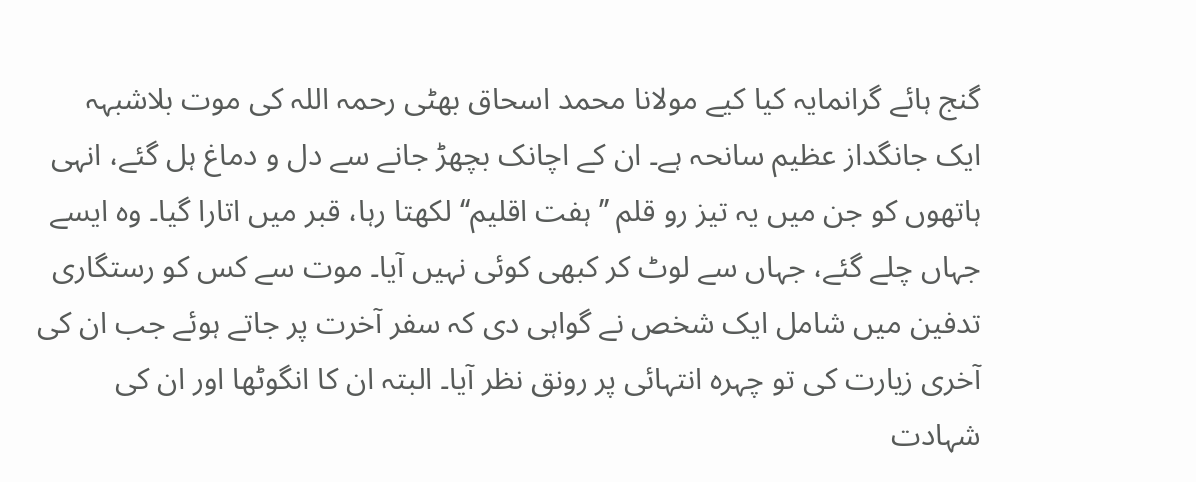گنج ہائے گرانمایہ کیا کیے مولانا محمد اسحاق بھٹی رحمہ اللہ کی موت بلاشبہہ ایک جانگداز عظیم سانحہ ہے۔ ان کے اچانک بچھڑ جانے سے دل و دماغ ہل گئے، انہی ہاتھوں کو جن میں یہ تیز رو قلم ’’ ہفت اقلیم‘‘ لکھتا رہا، قبر میں اتارا گیا۔ وہ ایسے جہاں چلے گئے، جہاں سے لوٹ کر کبھی کوئی نہیں آیا۔ موت سے کس کو رستگاری تدفین میں شامل ایک شخص نے گواہی دی کہ سفر آخرت پر جاتے ہوئے جب ان کی آخری زیارت کی تو چہرہ انتہائی پر رونق نظر آیا۔ البتہ ان کا انگوٹھا اور ان کی شہادت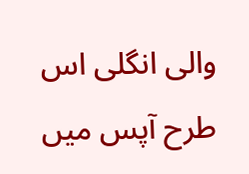والی انگلی اس طرح آپس میں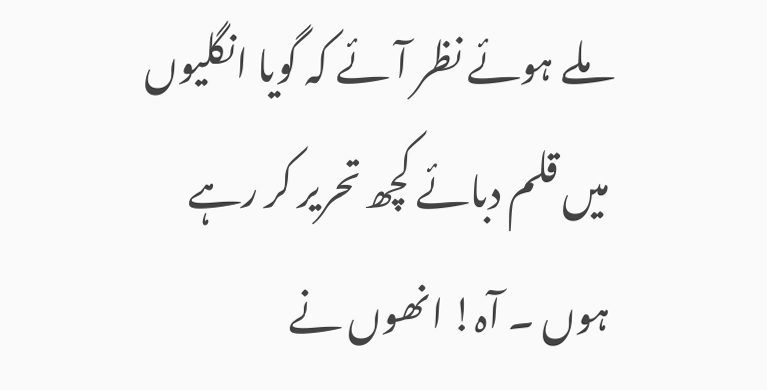ملے ہوئے نظر آئے کہ گویا انگلیوں میں قلم دبائے کچھ تحریر کر رہے ہوں ۔ آہ! انھوں نے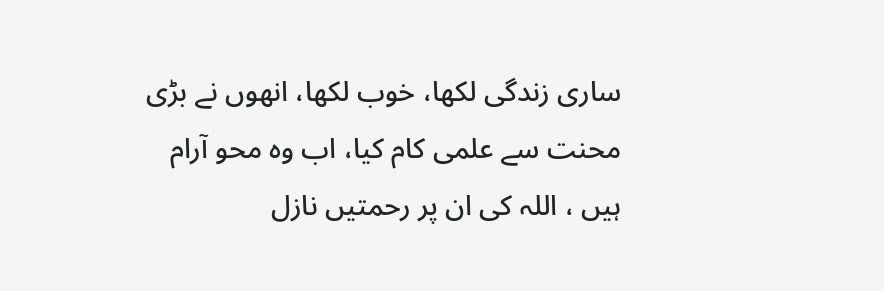ساری زندگی لکھا، خوب لکھا، انھوں نے بڑی محنت سے علمی کام کیا، اب وہ محو آرام ہیں ، اللہ کی ان پر رحمتیں نازل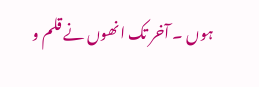ہوں ۔ آخر تک انھوں نے قلم و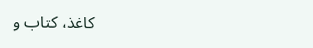کاغذ، کتاب و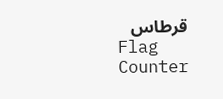قرطاس
Flag Counter